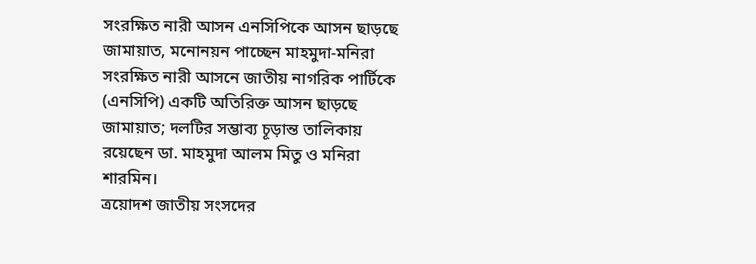সংরক্ষিত নারী আসন এনসিপিকে আসন ছাড়ছে জামায়াত, মনোনয়ন পাচ্ছেন মাহমুদা-মনিরা
সংরক্ষিত নারী আসনে জাতীয় নাগরিক পার্টিকে (এনসিপি) একটি অতিরিক্ত আসন ছাড়ছে জামায়াত; দলটির সম্ভাব্য চূড়ান্ত তালিকায় রয়েছেন ডা. মাহমুদা আলম মিতু ও মনিরা শারমিন।
ত্রয়োদশ জাতীয় সংসদের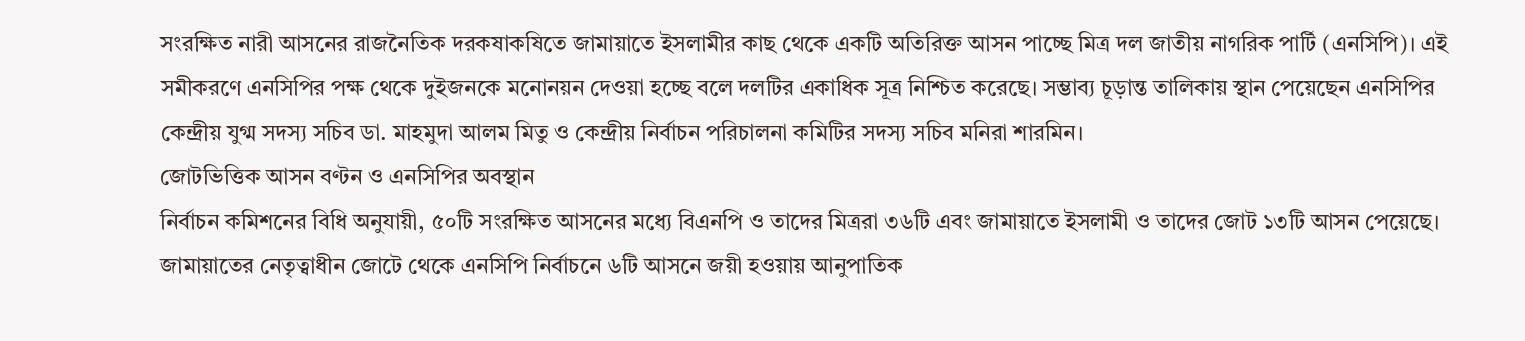সংরক্ষিত নারী আসনের রাজনৈতিক দরকষাকষিতে জামায়াতে ইসলামীর কাছ থেকে একটি অতিরিক্ত আসন পাচ্ছে মিত্র দল জাতীয় নাগরিক পার্টি (এনসিপি)। এই সমীকরণে এনসিপির পক্ষ থেকে দুইজনকে মনোনয়ন দেওয়া হচ্ছে বলে দলটির একাধিক সূত্র নিশ্চিত করেছে। সম্ভাব্য চূড়ান্ত তালিকায় স্থান পেয়েছেন এনসিপির কেন্দ্রীয় যুগ্ম সদস্য সচিব ডা. মাহমুদা আলম মিতু ও কেন্দ্রীয় নির্বাচন পরিচালনা কমিটির সদস্য সচিব মনিরা শারমিন।
জোটভিত্তিক আসন বণ্টন ও এনসিপির অবস্থান
নির্বাচন কমিশনের বিধি অনুযায়ী, ৫০টি সংরক্ষিত আসনের মধ্যে বিএনপি ও তাদের মিত্ররা ৩৬টি এবং জামায়াতে ইসলামী ও তাদের জোট ১৩টি আসন পেয়েছে। জামায়াতের নেতৃত্বাধীন জোটে থেকে এনসিপি নির্বাচনে ৬টি আসনে জয়ী হওয়ায় আনুপাতিক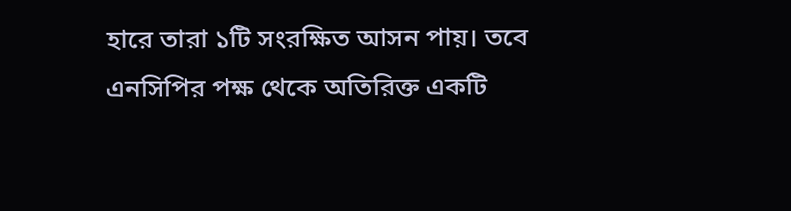হারে তারা ১টি সংরক্ষিত আসন পায়। তবে এনসিপির পক্ষ থেকে অতিরিক্ত একটি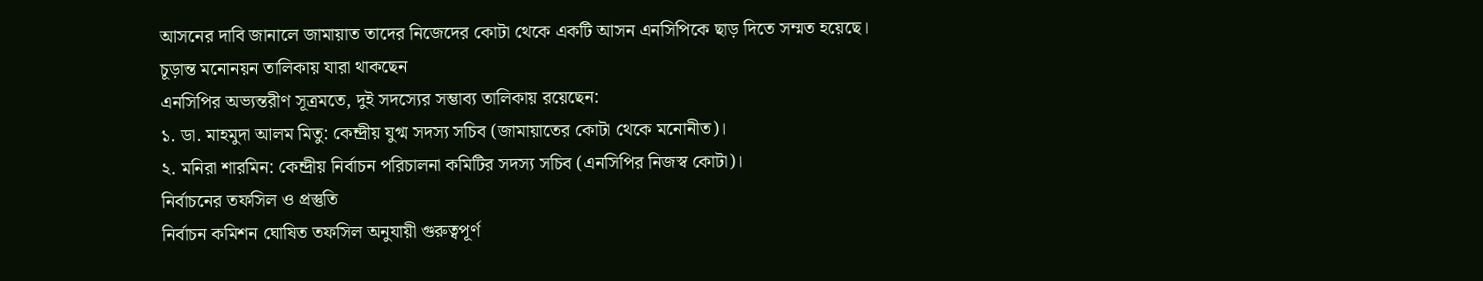আসনের দাবি জানালে জামায়াত তাদের নিজেদের কোটা থেকে একটি আসন এনসিপিকে ছাড় দিতে সম্মত হয়েছে।
চূড়ান্ত মনোনয়ন তালিকায় যারা থাকছেন
এনসিপির অভ্যন্তরীণ সূত্রমতে, দুই সদস্যের সম্ভাব্য তালিকায় রয়েছেন:
১. ডা. মাহমুদা আলম মিতু: কেন্দ্রীয় যুগ্ম সদস্য সচিব (জামায়াতের কোটা থেকে মনোনীত)।
২. মনিরা শারমিন: কেন্দ্রীয় নির্বাচন পরিচালনা কমিটির সদস্য সচিব (এনসিপির নিজস্ব কোটা)।
নির্বাচনের তফসিল ও প্রস্তুতি
নির্বাচন কমিশন ঘোষিত তফসিল অনুযায়ী গুরুত্বপূর্ণ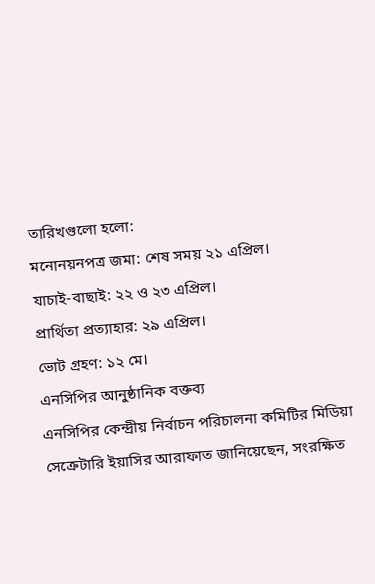তারিখগুলো হলো:
মনোনয়নপত্র জমা: শেষ সময় ২১ এপ্রিল।
যাচাই-বাছাই: ২২ ও ২৩ এপ্রিল।
প্রার্থিতা প্রত্যাহার: ২৯ এপ্রিল।
ভোট গ্রহণ: ১২ মে।
এনসিপির আনুষ্ঠানিক বক্তব্য
এনসিপির কেন্দ্রীয় নির্বাচন পরিচালনা কমিটির মিডিয়া সেক্রেটারি ইয়াসির আরাফাত জানিয়েছেন, সংরক্ষিত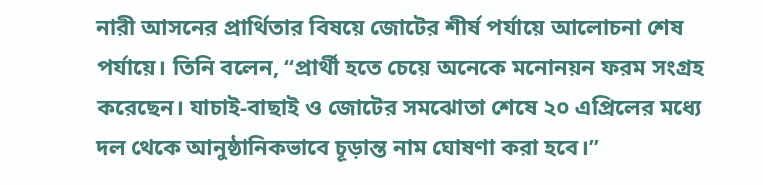নারী আসনের প্রার্থিতার বিষয়ে জোটের শীর্ষ পর্যায়ে আলোচনা শেষ পর্যায়ে। তিনি বলেন, “প্রার্থী হতে চেয়ে অনেকে মনোনয়ন ফরম সংগ্রহ করেছেন। যাচাই-বাছাই ও জোটের সমঝোতা শেষে ২০ এপ্রিলের মধ্যে দল থেকে আনুষ্ঠানিকভাবে চূড়ান্ত নাম ঘোষণা করা হবে।”